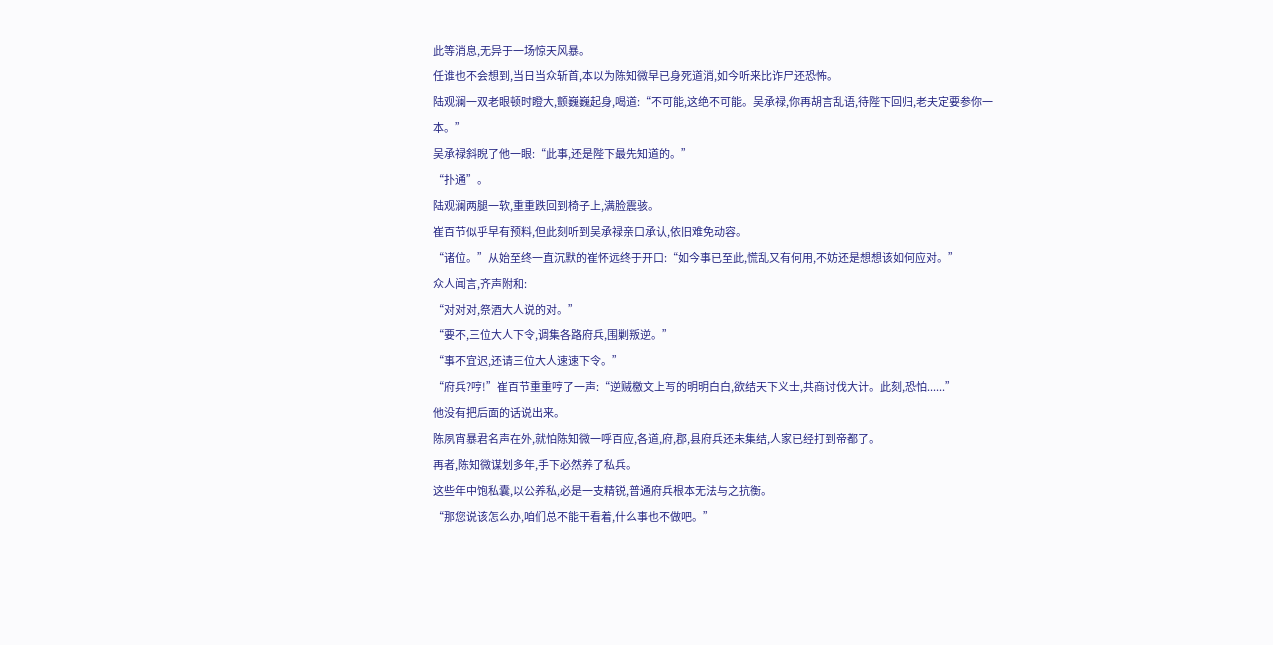此等消息,无异于一场惊天风暴。
任谁也不会想到,当日当众斩首,本以为陈知微早已身死道消,如今听来比诈尸还恐怖。
陆观澜一双老眼顿时瞪大,颤巍巍起身,喝道:“不可能,这绝不可能。吴承禄,你再胡言乱语,待陛下回归,老夫定要参你一本。”
吴承禄斜睨了他一眼:“此事,还是陛下最先知道的。”
“扑通”。
陆观澜两腿一软,重重跌回到椅子上,满脸震骇。
崔百节似乎早有预料,但此刻听到吴承禄亲口承认,依旧难免动容。
“诸位。”从始至终一直沉默的崔怀远终于开口:“如今事已至此,慌乱又有何用,不妨还是想想该如何应对。”
众人闻言,齐声附和:
“对对对,祭酒大人说的对。”
“要不,三位大人下令,调集各路府兵,围剿叛逆。”
“事不宜迟,还请三位大人速速下令。”
“府兵?哼!”崔百节重重哼了一声:“逆贼檄文上写的明明白白,欲结天下义士,共商讨伐大计。此刻,恐怕......”
他没有把后面的话说出来。
陈夙宵暴君名声在外,就怕陈知微一呼百应,各道,府,郡,县府兵还未集结,人家已经打到帝都了。
再者,陈知微谋划多年,手下必然养了私兵。
这些年中饱私囊,以公养私,必是一支精锐,普通府兵根本无法与之抗衡。
“那您说该怎么办,咱们总不能干看着,什么事也不做吧。”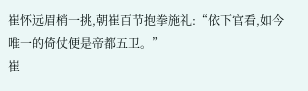崔怀远眉梢一挑,朝崔百节抱拳施礼:“依下官看,如今唯一的倚仗便是帝都五卫。”
崔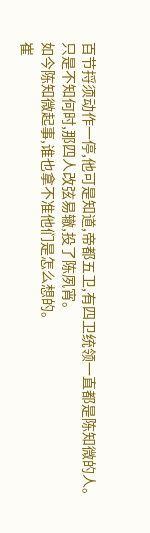百节捋须动作一停,他可是知道,帝都五卫,有四卫统领一直都是陈知微的人。
只是不知何时,那四人改弦易辙,投了陈夙宵。
如今陈知微起事,谁也拿不准他们是怎么想的。
崔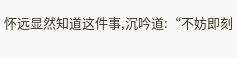怀远显然知道这件事,沉吟道:“不妨即刻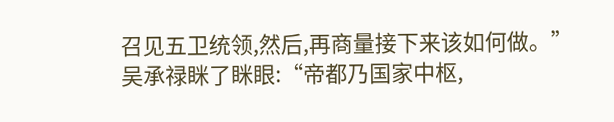召见五卫统领,然后,再商量接下来该如何做。”
吴承禄眯了眯眼:“帝都乃国家中枢,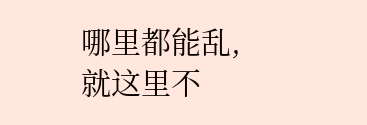哪里都能乱,就这里不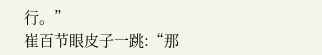行。”
崔百节眼皮子一跳:“那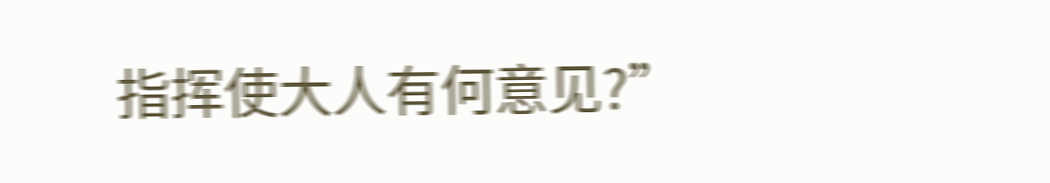指挥使大人有何意见?”